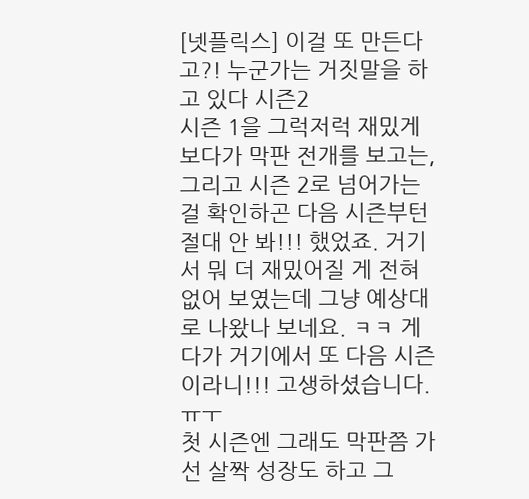[넷플릭스] 이걸 또 만든다고?! 누군가는 거짓말을 하고 있다 시즌2
시즌 1을 그럭저럭 재밌게 보다가 막판 전개를 보고는, 그리고 시즌 2로 넘어가는 걸 확인하곤 다음 시즌부턴 절대 안 봐!!! 했었죠. 거기서 뭐 더 재밌어질 게 전혀 없어 보였는데 그냥 예상대로 나왔나 보네요. ㅋㅋ 게다가 거기에서 또 다음 시즌이라니!!! 고생하셨습니다. ㅠㅜ
첫 시즌엔 그래도 막판쯤 가선 살짝 성장도 하고 그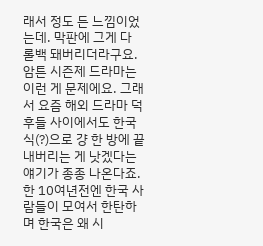래서 정도 든 느낌이었는데. 막판에 그게 다 롤백 돼버리더라구요. 암튼 시즌제 드라마는 이런 게 문제에요. 그래서 요즘 해외 드라마 덕후들 사이에서도 한국식(?)으로 걍 한 방에 끝내버리는 게 낫겠다는 얘기가 종종 나온다죠. 한 10여년전엔 한국 사람들이 모여서 한탄하며 한국은 왜 시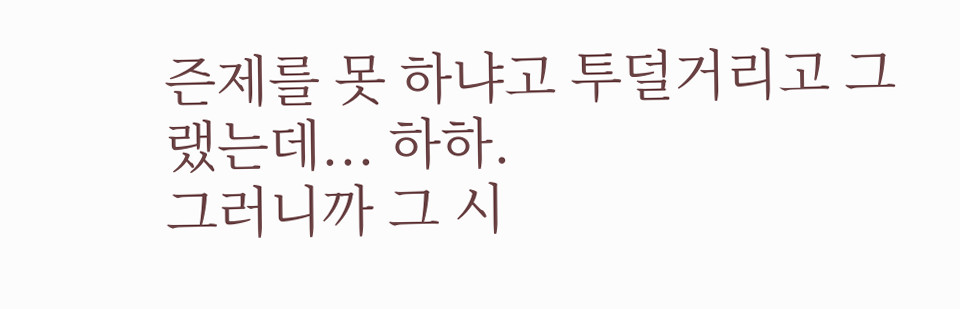즌제를 못 하냐고 투덜거리고 그랬는데... 하하.
그러니까 그 시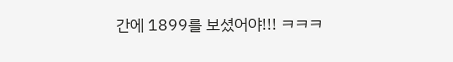간에 1899를 보셨어야!!! ㅋㅋㅋ